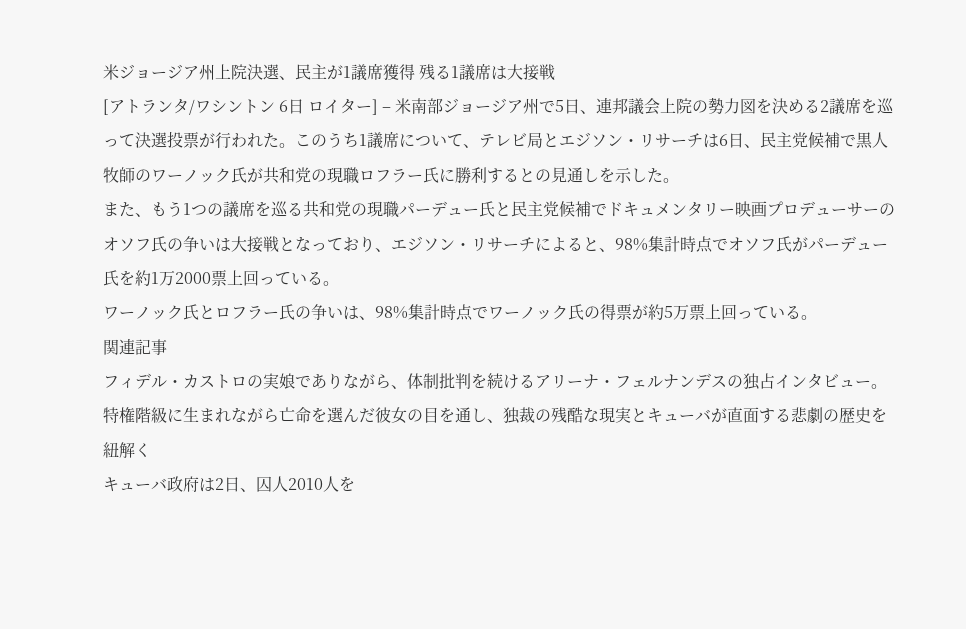米ジョージア州上院決選、民主が1議席獲得 残る1議席は大接戦
[アトランタ/ワシントン 6日 ロイター] – 米南部ジョージア州で5日、連邦議会上院の勢力図を決める2議席を巡って決選投票が行われた。このうち1議席について、テレビ局とエジソン・リサーチは6日、民主党候補で黒人牧師のワーノック氏が共和党の現職ロフラー氏に勝利するとの見通しを示した。
また、もう1つの議席を巡る共和党の現職パーデュー氏と民主党候補でドキュメンタリー映画プロデューサーのオソフ氏の争いは大接戦となっており、エジソン・リサーチによると、98%集計時点でオソフ氏がパーデュー氏を約1万2000票上回っている。
ワーノック氏とロフラー氏の争いは、98%集計時点でワーノック氏の得票が約5万票上回っている。
関連記事
フィデル・カストロの実娘でありながら、体制批判を続けるアリーナ・フェルナンデスの独占インタビュー。特権階級に生まれながら亡命を選んだ彼女の目を通し、独裁の残酷な現実とキューバが直面する悲劇の歴史を紐解く
キューバ政府は2日、囚人2010人を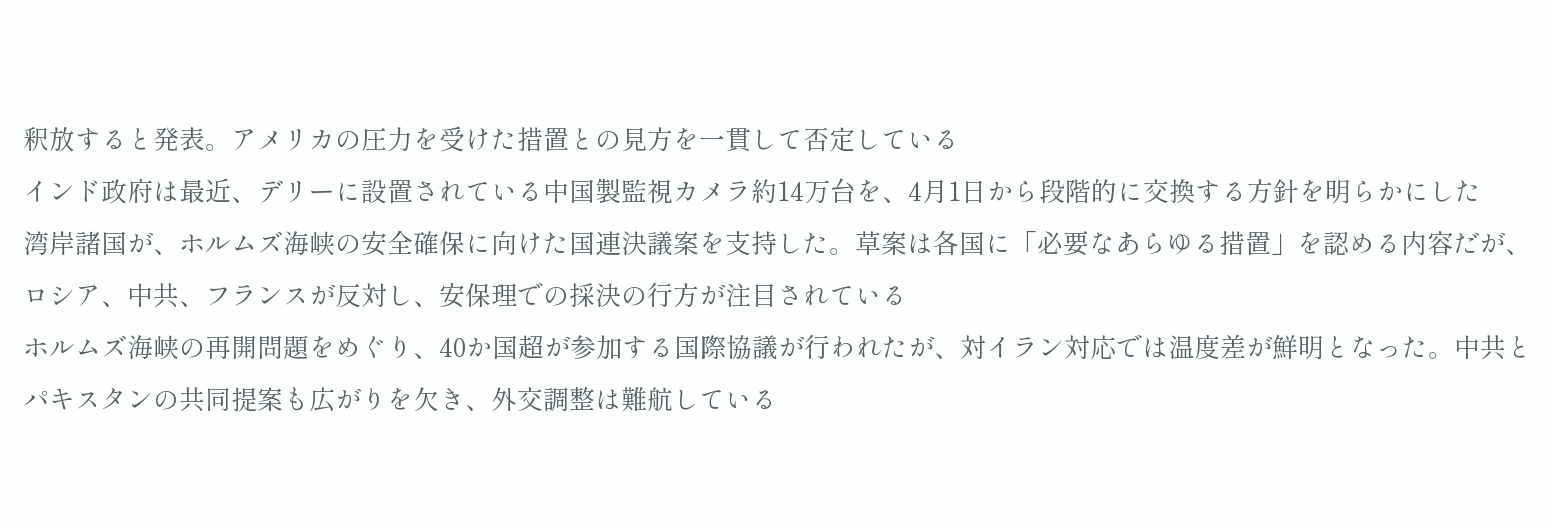釈放すると発表。アメリカの圧力を受けた措置との見方を一貫して否定している
インド政府は最近、デリーに設置されている中国製監視カメラ約14万台を、4月1日から段階的に交換する方針を明らかにした
湾岸諸国が、ホルムズ海峡の安全確保に向けた国連決議案を支持した。草案は各国に「必要なあらゆる措置」を認める内容だが、ロシア、中共、フランスが反対し、安保理での採決の行方が注目されている
ホルムズ海峡の再開問題をめぐり、40か国超が参加する国際協議が行われたが、対イラン対応では温度差が鮮明となった。中共とパキスタンの共同提案も広がりを欠き、外交調整は難航している